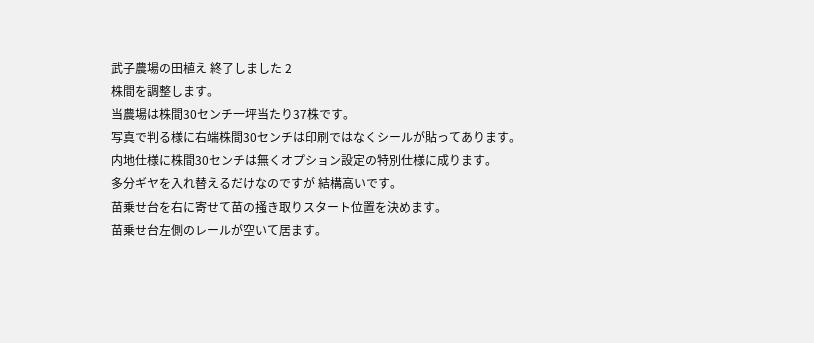武子農場の田植え 終了しました 2
株間を調整します。
当農場は株間30センチ一坪当たり37株です。
写真で判る様に右端株間30センチは印刷ではなくシールが貼ってあります。
内地仕様に株間30センチは無くオプション設定の特別仕様に成ります。
多分ギヤを入れ替えるだけなのですが 結構高いです。
苗乗せ台を右に寄せて苗の掻き取りスタート位置を決めます。
苗乗せ台左側のレールが空いて居ます。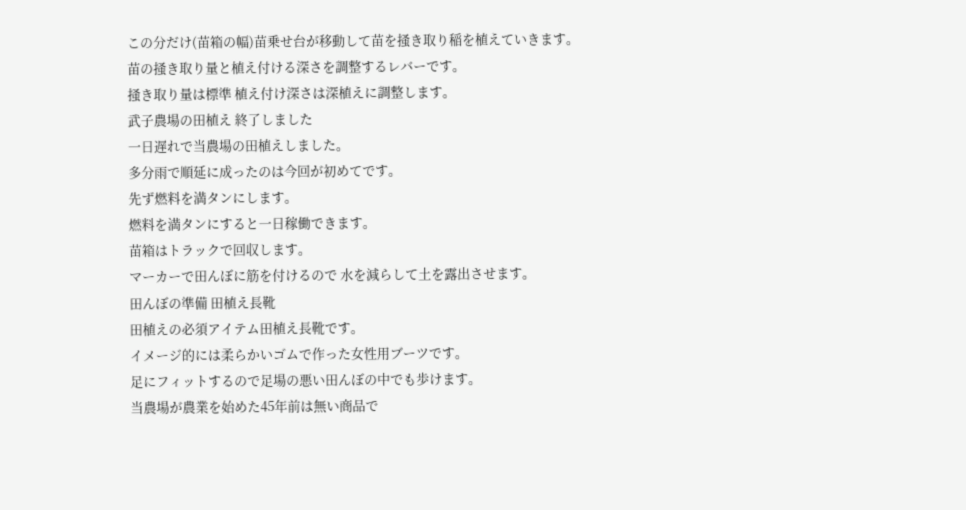この分だけ(苗箱の幅)苗乗せ台が移動して苗を掻き取り稲を植えていきます。
苗の掻き取り量と植え付ける深さを調整するレバーです。
掻き取り量は標準 植え付け深さは深植えに調整します。
武子農場の田植え 終了しました
一日遅れで当農場の田植えしました。
多分雨で順延に成ったのは今回が初めてです。
先ず燃料を満タンにします。
燃料を満タンにすると一日稼働できます。
苗箱はトラックで回収します。
マーカーで田んぼに筋を付けるので 水を減らして土を露出させます。
田んぼの準備 田植え長靴
田植えの必須アイテム田植え長靴です。
イメージ的には柔らかいゴムで作った女性用ブーツです。
足にフィットするので足場の悪い田んぼの中でも歩けます。
当農場が農業を始めた45年前は無い商品で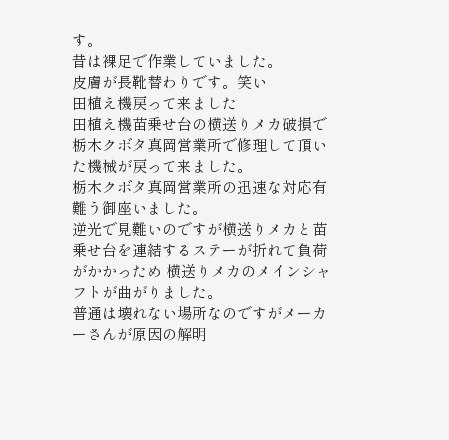す。
昔は裸足で作業していました。
皮膚が長靴替わりです。笑い
田植え機戻って来ました
田植え機苗乗せ台の横送りメカ破損で栃木クボタ真岡営業所で修理して頂いた機械が戻って来ました。
栃木クボタ真岡営業所の迅速な対応有難う御座いました。
逆光で見難いのですが横送りメカと苗乗せ台を連結するステーが折れて負荷がかかっため 横送りメカのメインシャフトが曲がりました。
普通は壊れない場所なのですがメーカーさんが原因の解明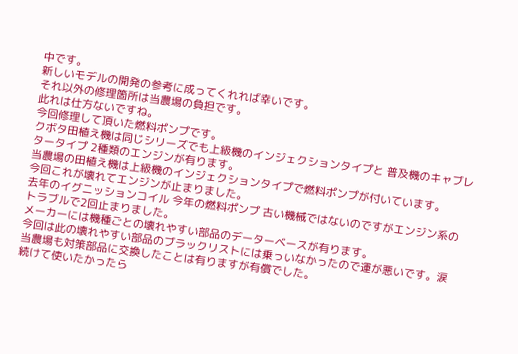中です。
新しいモデルの開発の参考に成ってくれれば幸いです。
それ以外の修理箇所は当農場の負担です。
此れは仕方ないですね。
今回修理して頂いた燃料ポンプです。
クボタ田植え機は同じシリーズでも上級機のインジェクションタイプと 普及機のキャブレタータイプ 2種類のエンジンが有ります。
当農場の田植え機は上級機のインジェクションタイプで燃料ポンプが付いています。
今回これが壊れてエンジンが止まりました。
去年のイグニッションコイル 今年の燃料ポンプ 古い機械ではないのですがエンジン系のトラブルで2回止まりました。
メーカーには機種ごとの壊れやすい部品のデーターベースが有ります。
今回は此の壊れやすい部品のブラックリストには乗っいなかったので運が悪いです。涙
当農場も対策部品に交換したことは有りますが有償でした。
続けて使いたかったら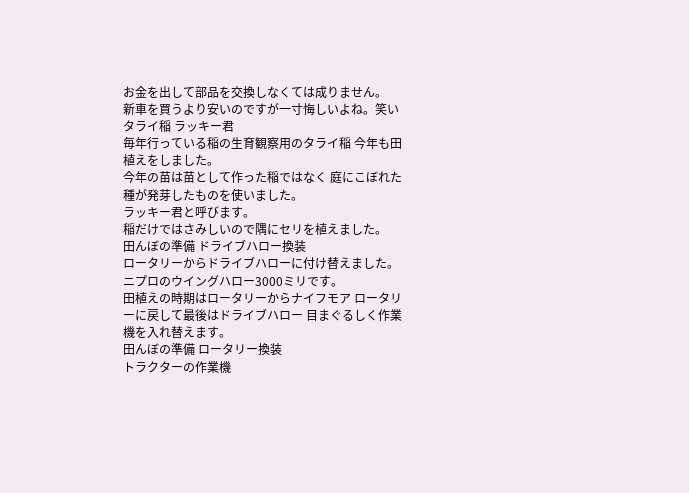お金を出して部品を交換しなくては成りません。
新車を買うより安いのですが一寸悔しいよね。笑い
タライ稲 ラッキー君
毎年行っている稲の生育観察用のタライ稲 今年も田植えをしました。
今年の苗は苗として作った稲ではなく 庭にこぼれた種が発芽したものを使いました。
ラッキー君と呼びます。
稲だけではさみしいので隅にセリを植えました。
田んぼの準備 ドライブハロー換装
ロータリーからドライブハローに付け替えました。
ニプロのウイングハロー3000ミリです。
田植えの時期はロータリーからナイフモア ロータリーに戻して最後はドライブハロー 目まぐるしく作業機を入れ替えます。
田んぼの準備 ロータリー換装
トラクターの作業機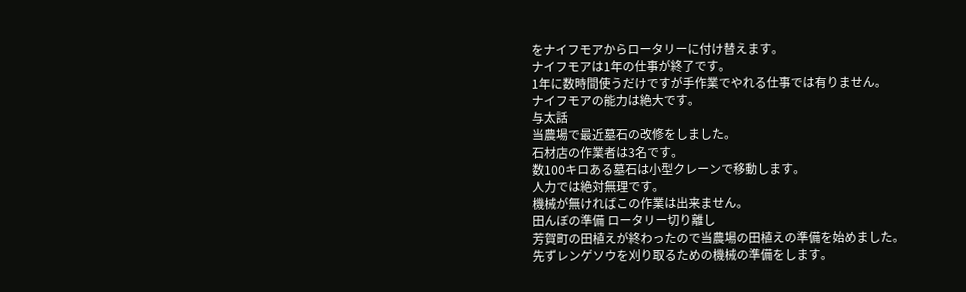をナイフモアからロータリーに付け替えます。
ナイフモアは1年の仕事が終了です。
1年に数時間使うだけですが手作業でやれる仕事では有りません。
ナイフモアの能力は絶大です。
与太話
当農場で最近墓石の改修をしました。
石材店の作業者は3名です。
数100キロある墓石は小型クレーンで移動します。
人力では絶対無理です。
機械が無ければこの作業は出来ません。
田んぼの準備 ロータリー切り離し
芳賀町の田植えが終わったので当農場の田植えの準備を始めました。
先ずレンゲソウを刈り取るための機械の準備をします。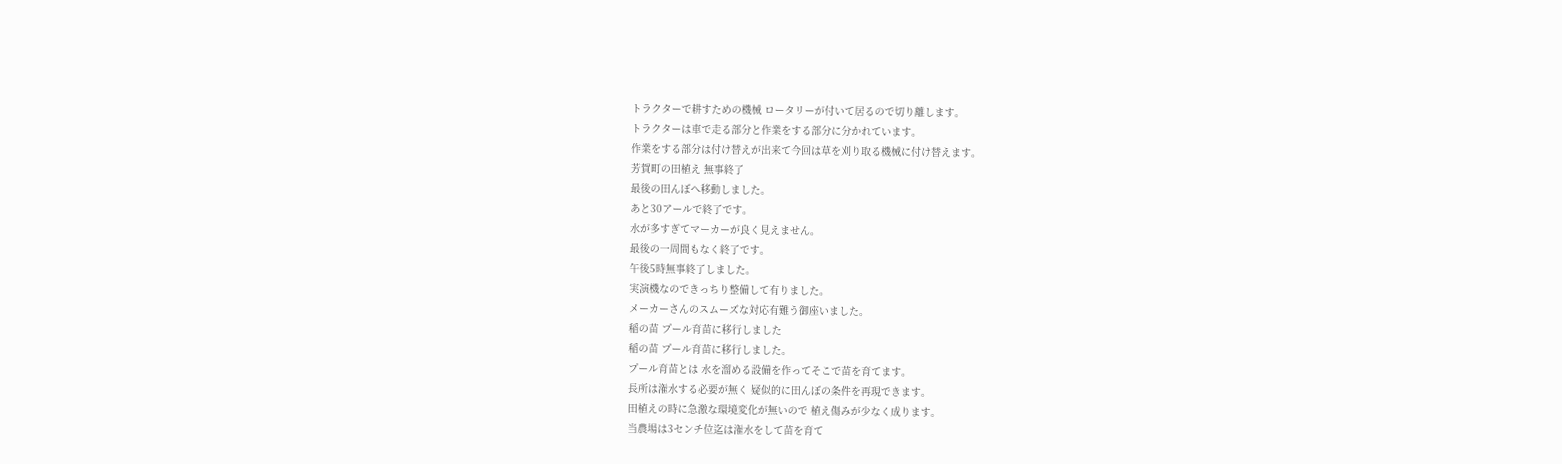トラクターで耕すための機械 ロータリーが付いて居るので切り離します。
トラクターは車で走る部分と作業をする部分に分かれています。
作業をする部分は付け替えが出来て今回は草を刈り取る機械に付け替えます。
芳賀町の田植え 無事終了
最後の田んぼへ移動しました。
あと30アールで終了です。
水が多すぎてマーカーが良く見えません。
最後の一周間もなく終了です。
午後5時無事終了しました。
実演機なのできっちり整備して有りました。
メーカーさんのスムーズな対応有難う御座いました。
稲の苗 プール育苗に移行しました
稲の苗 プール育苗に移行しました。
プール育苗とは 水を溜める設備を作ってそこで苗を育てます。
長所は潅水する必要が無く 疑似的に田んぼの条件を再現できます。
田植えの時に急激な環境変化が無いので 植え傷みが少なく成ります。
当農場は3センチ位迄は潅水をして苗を育て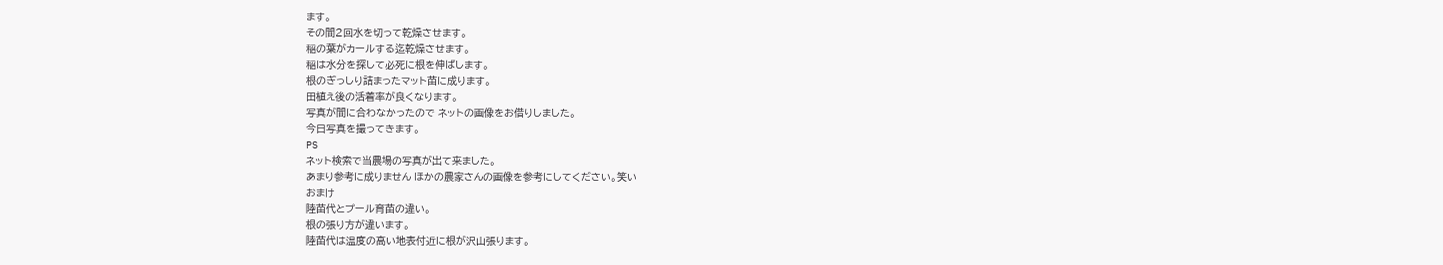ます。
その間2回水を切って乾燥させます。
稲の葉がカールする迄乾燥させます。
稲は水分を探して必死に根を伸ばします。
根のぎっしり詰まったマット苗に成ります。
田植え後の活着率が良くなります。
写真が間に合わなかったので ネットの画像をお借りしました。
今日写真を撮ってきます。
PS
ネット検索で当農場の写真が出て来ました。
あまり参考に成りません ほかの農家さんの画像を参考にしてください。笑い
おまけ
陸苗代とプール育苗の違い。
根の張り方が違います。
陸苗代は温度の高い地表付近に根が沢山張ります。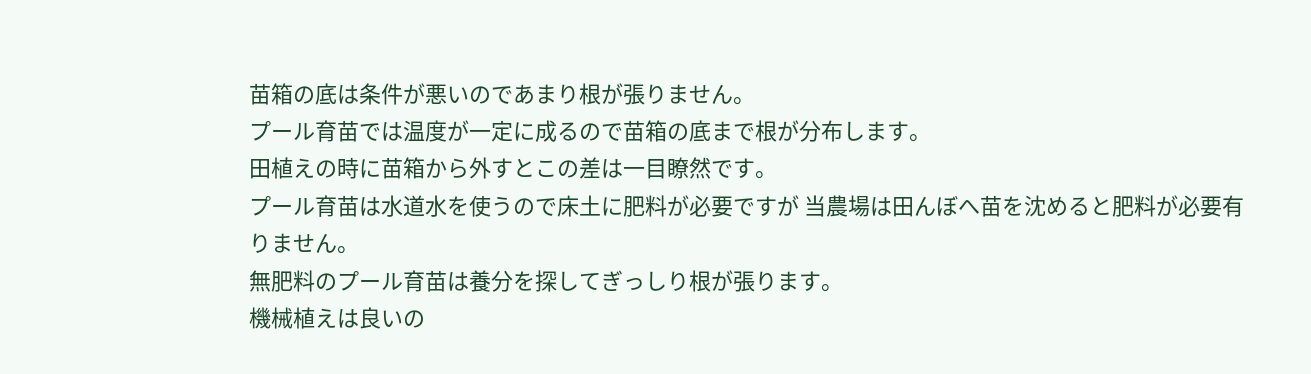苗箱の底は条件が悪いのであまり根が張りません。
プール育苗では温度が一定に成るので苗箱の底まで根が分布します。
田植えの時に苗箱から外すとこの差は一目瞭然です。
プール育苗は水道水を使うので床土に肥料が必要ですが 当農場は田んぼへ苗を沈めると肥料が必要有りません。
無肥料のプール育苗は養分を探してぎっしり根が張ります。
機械植えは良いの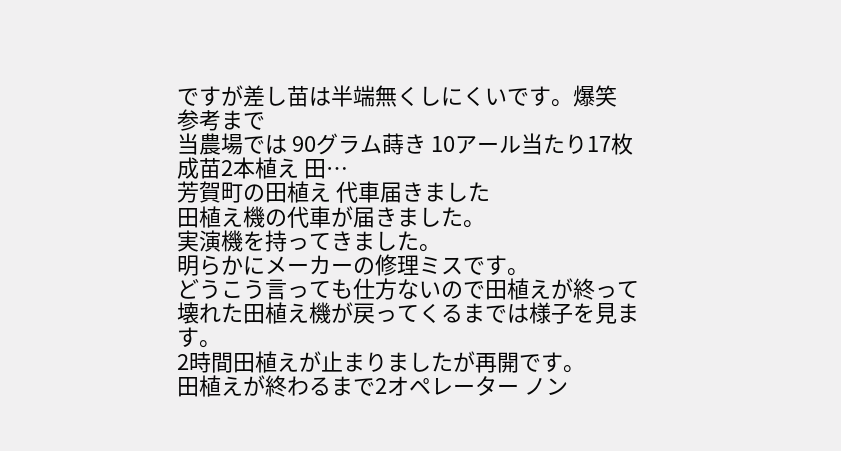ですが差し苗は半端無くしにくいです。爆笑
参考まで
当農場では 90グラム蒔き 10アール当たり17枚 成苗2本植え 田…
芳賀町の田植え 代車届きました
田植え機の代車が届きました。
実演機を持ってきました。
明らかにメーカーの修理ミスです。
どうこう言っても仕方ないので田植えが終って 壊れた田植え機が戻ってくるまでは様子を見ます。
2時間田植えが止まりましたが再開です。
田植えが終わるまで2オペレーター ノン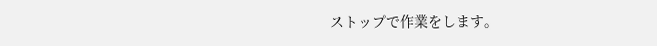ストップで作業をします。